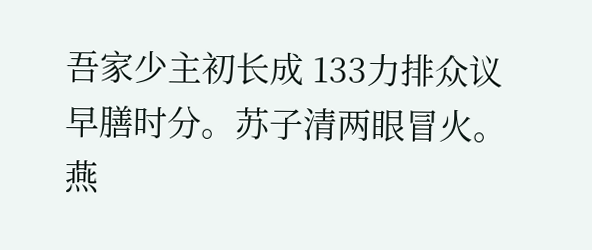吾家少主初长成 133力排众议
早膳时分。苏子清两眼冒火。燕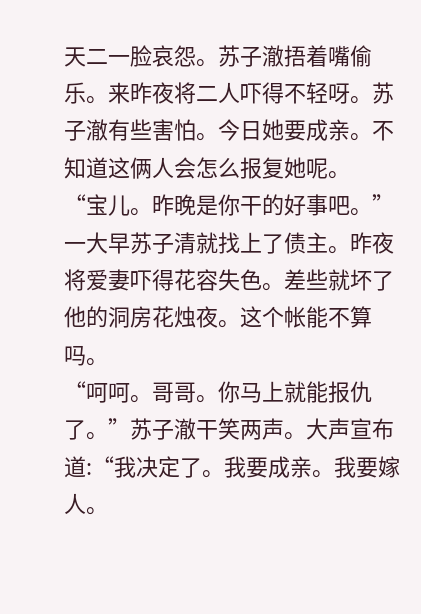天二一脸哀怨。苏子澈捂着嘴偷乐。来昨夜将二人吓得不轻呀。苏子澈有些害怕。今日她要成亲。不知道这俩人会怎么报复她呢。
“宝儿。昨晚是你干的好事吧。”一大早苏子清就找上了债主。昨夜将爱妻吓得花容失色。差些就坏了他的洞房花烛夜。这个帐能不算吗。
“呵呵。哥哥。你马上就能报仇了。”苏子澈干笑两声。大声宣布道:“我决定了。我要成亲。我要嫁人。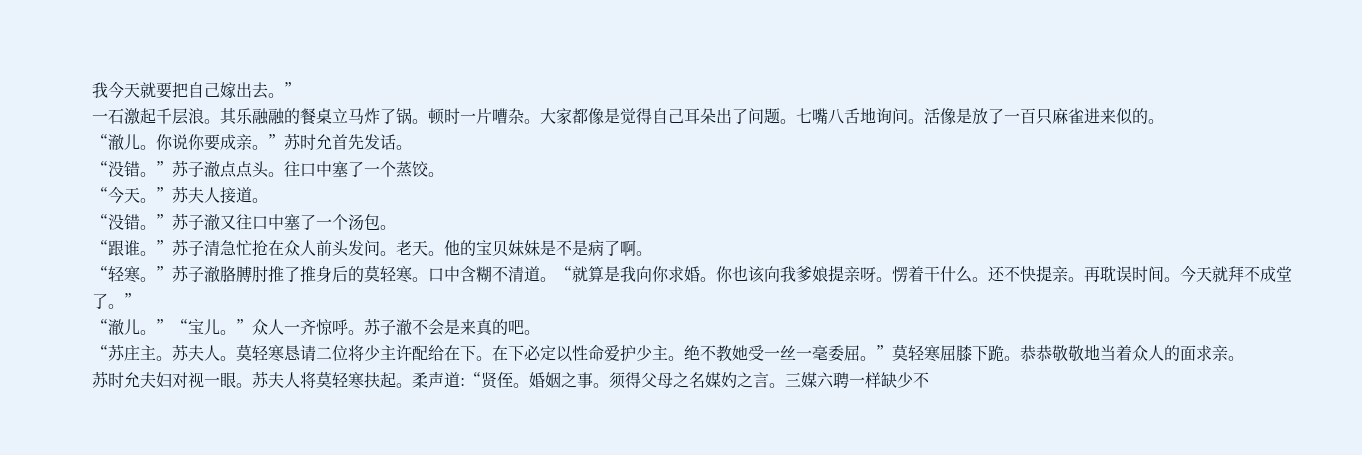我今天就要把自己嫁出去。”
一石激起千层浪。其乐融融的餐桌立马炸了锅。顿时一片嘈杂。大家都像是觉得自己耳朵出了问题。七嘴八舌地询问。活像是放了一百只麻雀进来似的。
“澈儿。你说你要成亲。”苏时允首先发话。
“没错。”苏子澈点点头。往口中塞了一个蒸饺。
“今天。”苏夫人接道。
“没错。”苏子澈又往口中塞了一个汤包。
“跟谁。”苏子清急忙抢在众人前头发问。老天。他的宝贝妹妹是不是病了啊。
“轻寒。”苏子澈胳膊肘推了推身后的莫轻寒。口中含糊不清道。“就算是我向你求婚。你也该向我爹娘提亲呀。愣着干什么。还不快提亲。再耽误时间。今天就拜不成堂了。”
“澈儿。”“宝儿。”众人一齐惊呼。苏子澈不会是来真的吧。
“苏庄主。苏夫人。莫轻寒恳请二位将少主许配给在下。在下必定以性命爱护少主。绝不教她受一丝一毫委屈。”莫轻寒屈膝下跪。恭恭敬敬地当着众人的面求亲。
苏时允夫妇对视一眼。苏夫人将莫轻寒扶起。柔声道:“贤侄。婚姻之事。须得父母之名媒妁之言。三媒六聘一样缺少不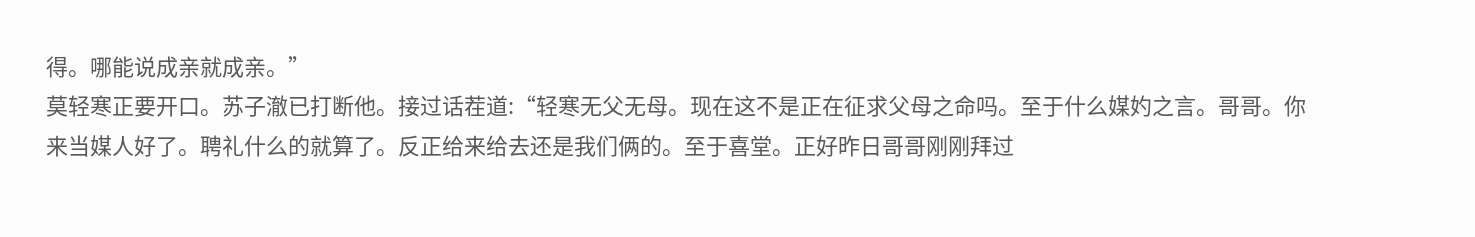得。哪能说成亲就成亲。”
莫轻寒正要开口。苏子澈已打断他。接过话茬道:“轻寒无父无母。现在这不是正在征求父母之命吗。至于什么媒妁之言。哥哥。你来当媒人好了。聘礼什么的就算了。反正给来给去还是我们俩的。至于喜堂。正好昨日哥哥刚刚拜过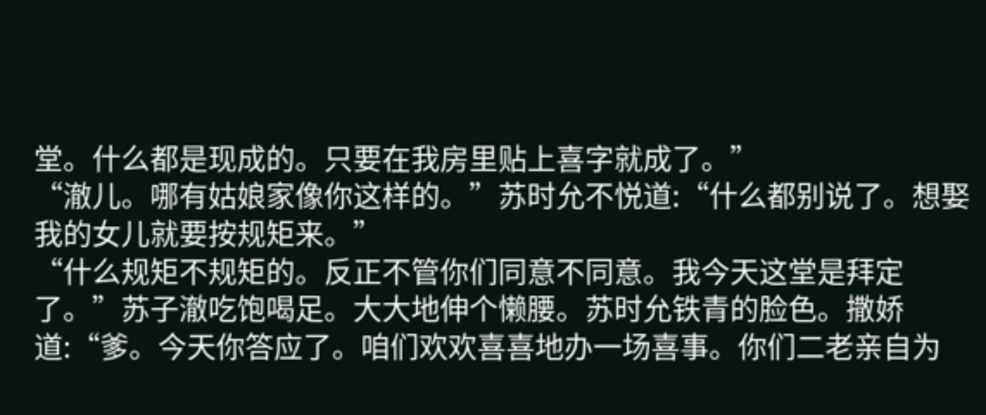堂。什么都是现成的。只要在我房里贴上喜字就成了。”
“澈儿。哪有姑娘家像你这样的。”苏时允不悦道:“什么都别说了。想娶我的女儿就要按规矩来。”
“什么规矩不规矩的。反正不管你们同意不同意。我今天这堂是拜定了。”苏子澈吃饱喝足。大大地伸个懒腰。苏时允铁青的脸色。撒娇道:“爹。今天你答应了。咱们欢欢喜喜地办一场喜事。你们二老亲自为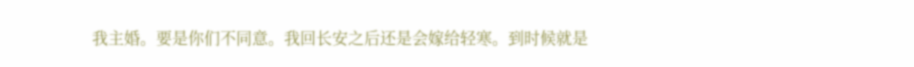我主婚。要是你们不同意。我回长安之后还是会嫁给轻寒。到时候就是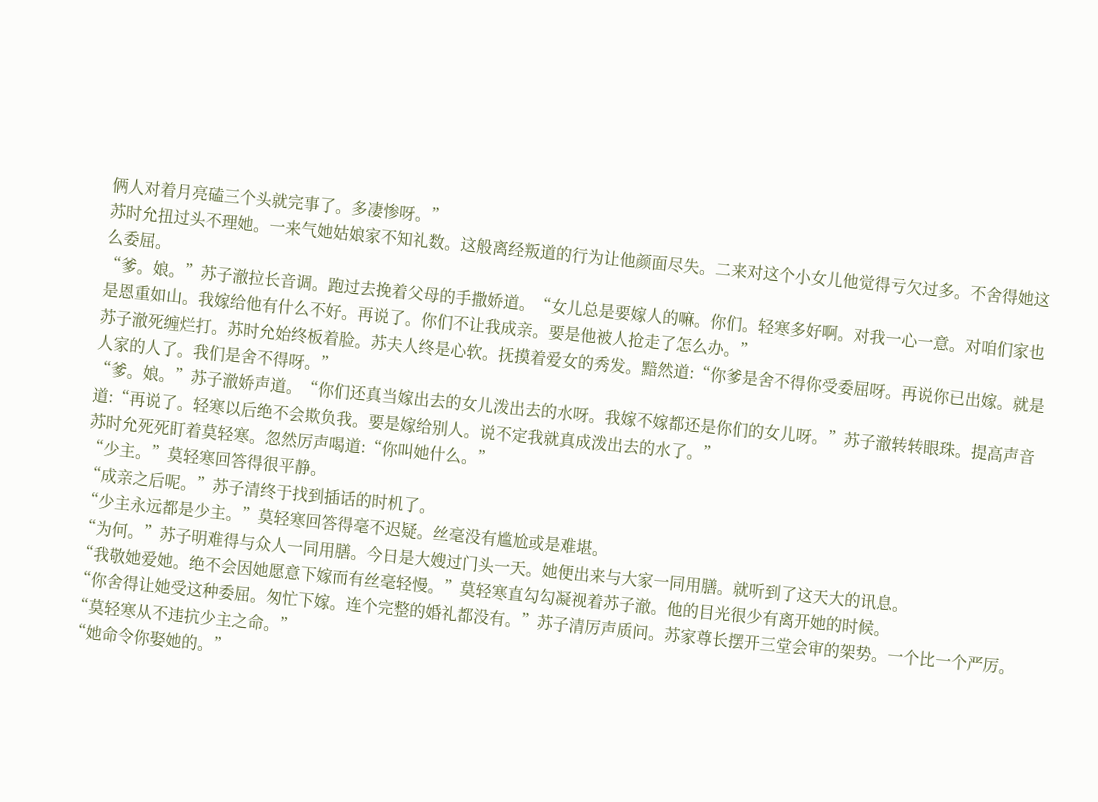俩人对着月亮磕三个头就完事了。多凄惨呀。”
苏时允扭过头不理她。一来气她姑娘家不知礼数。这般离经叛道的行为让他颜面尽失。二来对这个小女儿他觉得亏欠过多。不舍得她这么委屈。
“爹。娘。”苏子澈拉长音调。跑过去挽着父母的手撒娇道。“女儿总是要嫁人的嘛。你们。轻寒多好啊。对我一心一意。对咱们家也是恩重如山。我嫁给他有什么不好。再说了。你们不让我成亲。要是他被人抢走了怎么办。”
苏子澈死缠烂打。苏时允始终板着脸。苏夫人终是心软。抚摸着爱女的秀发。黯然道:“你爹是舍不得你受委屈呀。再说你已出嫁。就是人家的人了。我们是舍不得呀。”
“爹。娘。”苏子澈娇声道。“你们还真当嫁出去的女儿泼出去的水呀。我嫁不嫁都还是你们的女儿呀。”苏子澈转转眼珠。提高声音道:“再说了。轻寒以后绝不会欺负我。要是嫁给别人。说不定我就真成泼出去的水了。”
苏时允死死盯着莫轻寒。忽然厉声喝道:“你叫她什么。”
“少主。”莫轻寒回答得很平静。
“成亲之后呢。”苏子清终于找到插话的时机了。
“少主永远都是少主。”莫轻寒回答得毫不迟疑。丝毫没有尴尬或是难堪。
“为何。”苏子明难得与众人一同用膳。今日是大嫂过门头一天。她便出来与大家一同用膳。就听到了这天大的讯息。
“我敬她爱她。绝不会因她愿意下嫁而有丝毫轻慢。”莫轻寒直勾勾凝视着苏子澈。他的目光很少有离开她的时候。
“你舍得让她受这种委屈。匆忙下嫁。连个完整的婚礼都没有。”苏子清厉声质问。苏家尊长摆开三堂会审的架势。一个比一个严厉。
“莫轻寒从不违抗少主之命。”
“她命令你娶她的。”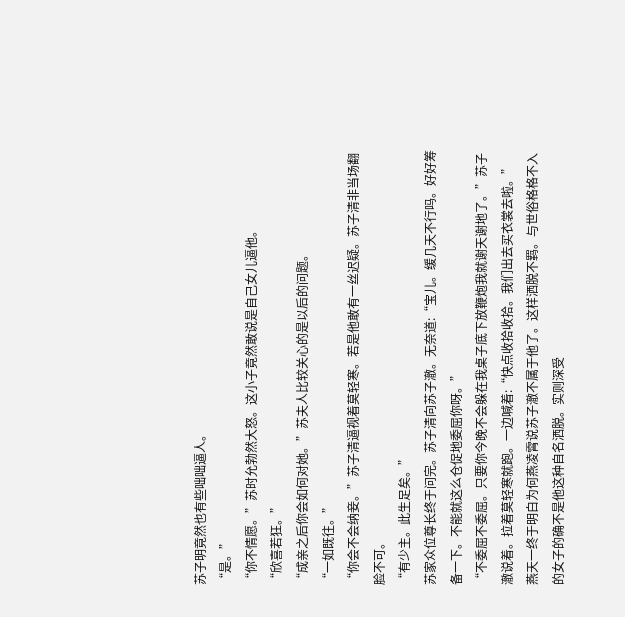苏子明竟然也有些咄咄逼人。
“是。”
“你不情愿。”苏时允勃然大怒。这小子竟然敢说是自己女儿逼他。
“欣喜若狂。”
“成亲之后你会如何对她。”苏夫人比较关心的是以后的问题。
“一如既往。”
“你会不会纳妾。”苏子清逼视着莫轻寒。若是他敢有一丝迟疑。苏子清非当场翻脸不可。
“有少主。此生足矣。”
苏家众位尊长终于问完。苏子清向苏子澈。无奈道:“宝儿。缓几天不行吗。好好筹备一下。不能就这么仓促地委屈你呀。”
“不委屈不委屈。只要你今晚不会躲在我桌子底下放鞭炮我就谢天谢地了。”苏子澈说着。拉着莫轻寒就跑。一边喊着:“快点收拾收拾。我们出去买衣裳去啦。”
燕天一终于明白为何燕凌霄说苏子澈不属于他了。这样洒脱不羁。与世俗格格不入的女子的确不是他这种自名洒脱。实则深受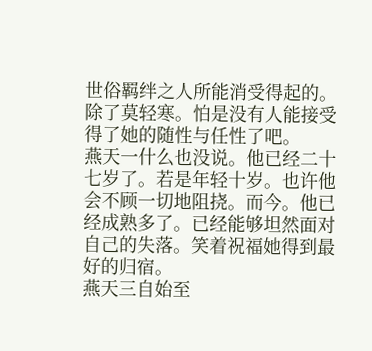世俗羁绊之人所能消受得起的。
除了莫轻寒。怕是没有人能接受得了她的随性与任性了吧。
燕天一什么也没说。他已经二十七岁了。若是年轻十岁。也许他会不顾一切地阻挠。而今。他已经成熟多了。已经能够坦然面对自己的失落。笑着祝福她得到最好的归宿。
燕天三自始至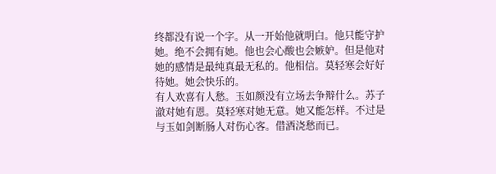终都没有说一个字。从一开始他就明白。他只能守护她。绝不会拥有她。他也会心酸也会嫉妒。但是他对她的感情是最纯真最无私的。他相信。莫轻寒会好好待她。她会快乐的。
有人欢喜有人愁。玉如颜没有立场去争辩什么。苏子澈对她有恩。莫轻寒对她无意。她又能怎样。不过是与玉如剑断肠人对伤心客。借酒浇愁而已。